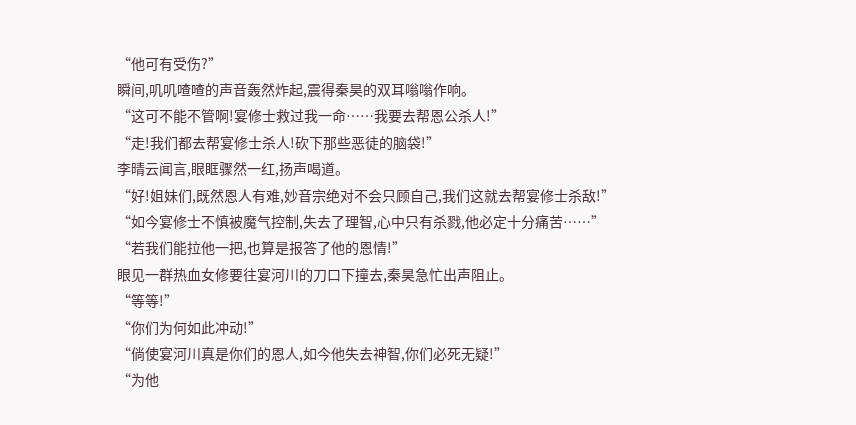“他可有受伤?”
瞬间,叽叽喳喳的声音轰然炸起,震得秦昊的双耳嗡嗡作响。
“这可不能不管啊!宴修士救过我一命……我要去帮恩公杀人!”
“走!我们都去帮宴修士杀人!砍下那些恶徒的脑袋!”
李晴云闻言,眼眶骤然一红,扬声喝道。
“好!姐妹们,既然恩人有难,妙音宗绝对不会只顾自己,我们这就去帮宴修士杀敌!”
“如今宴修士不慎被魔气控制,失去了理智,心中只有杀戮,他必定十分痛苦……”
“若我们能拉他一把,也算是报答了他的恩情!”
眼见一群热血女修要往宴河川的刀口下撞去,秦昊急忙出声阻止。
“等等!”
“你们为何如此冲动!”
“倘使宴河川真是你们的恩人,如今他失去神智,你们必死无疑!”
“为他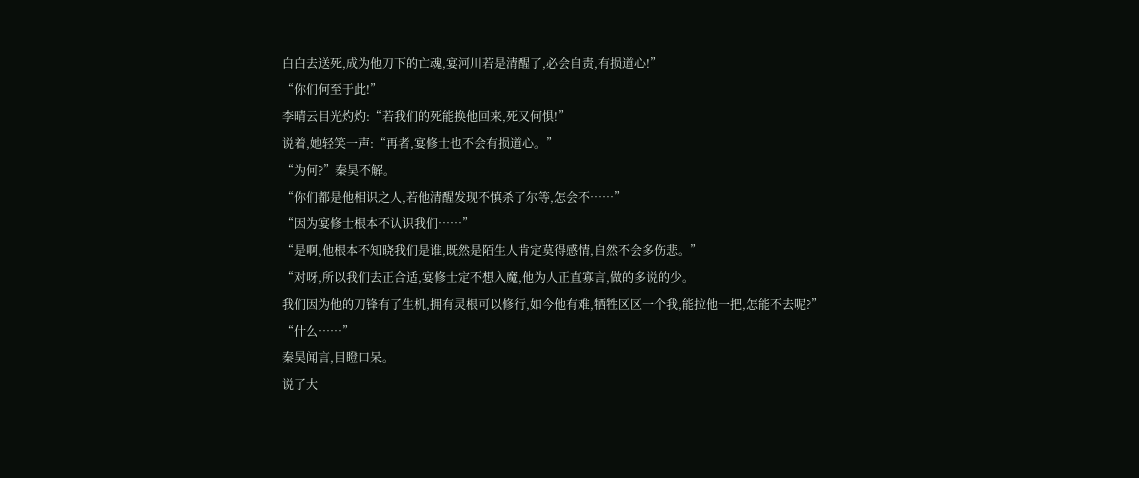白白去送死,成为他刀下的亡魂,宴河川若是清醒了,必会自责,有损道心!”
“你们何至于此!”
李晴云目光灼灼:“若我们的死能换他回来,死又何惧!”
说着,她轻笑一声:“再者,宴修士也不会有损道心。”
“为何?”秦昊不解。
“你们都是他相识之人,若他清醒发现不慎杀了尔等,怎会不……”
“因为宴修士根本不认识我们……”
“是啊,他根本不知晓我们是谁,既然是陌生人肯定莫得感情,自然不会多伤悲。”
“对呀,所以我们去正合适,宴修士定不想入魔,他为人正直寡言,做的多说的少。
我们因为他的刀锋有了生机,拥有灵根可以修行,如今他有难,牺牲区区一个我,能拉他一把,怎能不去呢?”
“什么……”
秦昊闻言,目瞪口呆。
说了大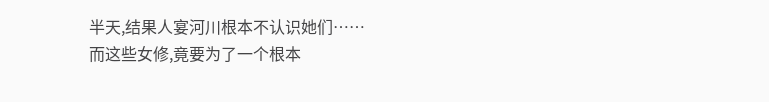半天,结果人宴河川根本不认识她们……
而这些女修,竟要为了一个根本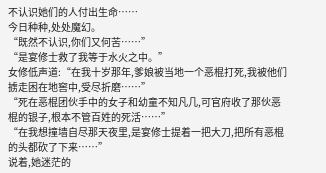不认识她们的人付出生命……
今日种种,处处魔幻。
“既然不认识,你们又何苦……”
“是宴修士救了我等于水火之中。”
女修低声道:“在我十岁那年,爹娘被当地一个恶棍打死,我被他们掳走困在地窖中,受尽折磨……”
“死在恶棍团伙手中的女子和幼童不知凡几,可官府收了那伙恶棍的银子,根本不管百姓的死活……”
“在我想撞墙自尽那天夜里,是宴修士提着一把大刀,把所有恶棍的头都砍了下来……”
说着,她迷茫的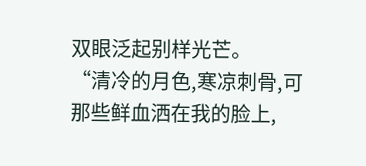双眼泛起别样光芒。
“清冷的月色,寒凉刺骨,可那些鲜血洒在我的脸上,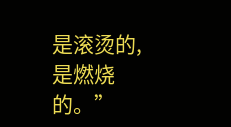是滚烫的,是燃烧的。”